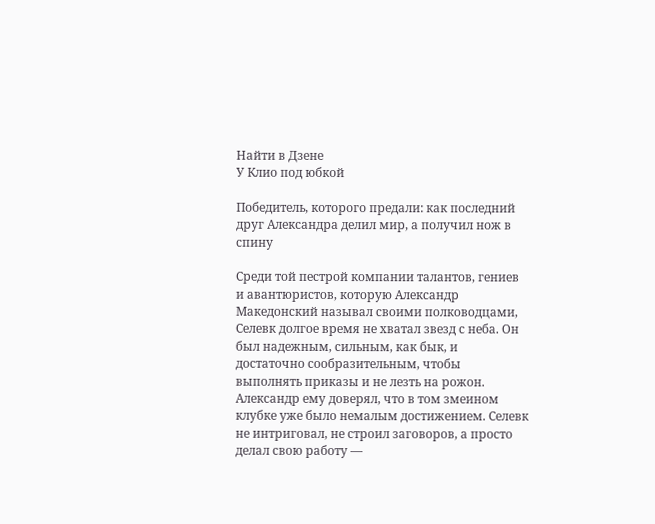Найти в Дзене
У Клио под юбкой

Победитель, которого предали: как последний друг Александра делил мир, а получил нож в спину

Среди той пестрой компании талантов, гениев и авантюристов, которую Александр Македонский называл своими полководцами, Селевк долгое время не хватал звезд с неба. Он был надежным, сильным, как бык, и достаточно сообразительным, чтобы выполнять приказы и не лезть на рожон. Александр ему доверял, что в том змеином клубке уже было немалым достижением. Селевк не интриговал, не строил заговоров, а просто делал свою работу —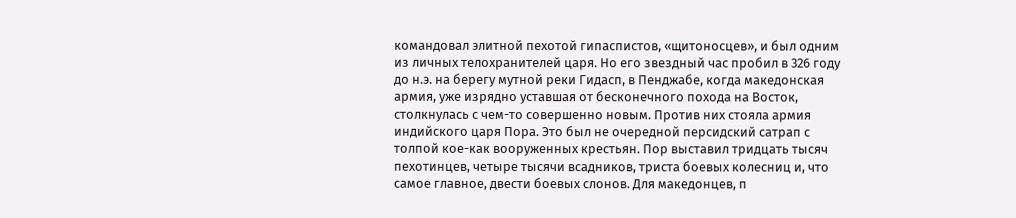командовал элитной пехотой гипаспистов, «щитоносцев», и был одним из личных телохранителей царя. Но его звездный час пробил в 326 году до н.э. на берегу мутной реки Гидасп, в Пенджабе, когда македонская армия, уже изрядно уставшая от бесконечного похода на Восток, столкнулась с чем-то совершенно новым. Против них стояла армия индийского царя Пора. Это был не очередной персидский сатрап с толпой кое-как вооруженных крестьян. Пор выставил тридцать тысяч пехотинцев, четыре тысячи всадников, триста боевых колесниц и, что самое главное, двести боевых слонов. Для македонцев, п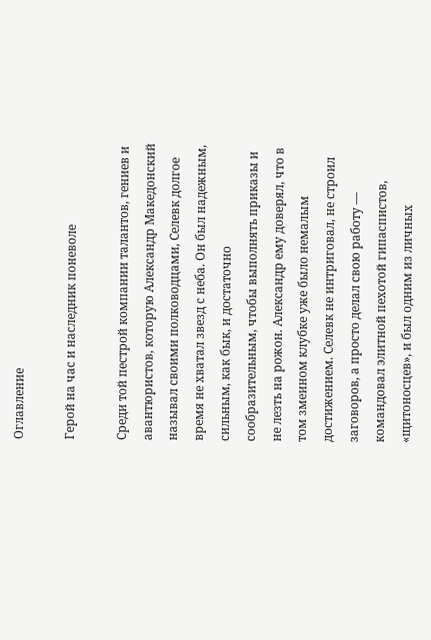Оглавление

Герой на час и наследник поневоле

Среди той пестрой компании талантов, гениев и авантюристов, которую Александр Македонский называл своими полководцами, Селевк долгое время не хватал звезд с неба. Он был надежным, сильным, как бык, и достаточно сообразительным, чтобы выполнять приказы и не лезть на рожон. Александр ему доверял, что в том змеином клубке уже было немалым достижением. Селевк не интриговал, не строил заговоров, а просто делал свою работу — командовал элитной пехотой гипаспистов, «щитоносцев», и был одним из личных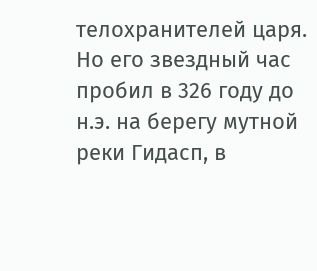телохранителей царя. Но его звездный час пробил в 326 году до н.э. на берегу мутной реки Гидасп, в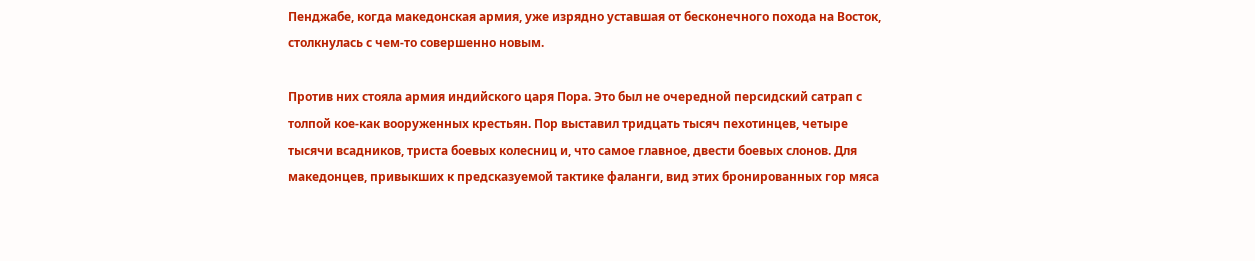Пенджабе, когда македонская армия, уже изрядно уставшая от бесконечного похода на Восток, столкнулась с чем-то совершенно новым.

Против них стояла армия индийского царя Пора. Это был не очередной персидский сатрап с толпой кое-как вооруженных крестьян. Пор выставил тридцать тысяч пехотинцев, четыре тысячи всадников, триста боевых колесниц и, что самое главное, двести боевых слонов. Для македонцев, привыкших к предсказуемой тактике фаланги, вид этих бронированных гор мяса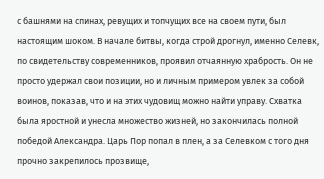с башнями на спинах, ревущих и топчущих все на своем пути, был настоящим шоком. В начале битвы, когда строй дрогнул, именно Селевк, по свидетельству современников, проявил отчаянную храбрость. Он не просто удержал свои позиции, но и личным примером увлек за собой воинов, показав, что и на этих чудовищ можно найти управу. Схватка была яростной и унесла множество жизней, но закончилась полной победой Александра. Царь Пор попал в плен, а за Селевком с того дня прочно закрепилось прозвище,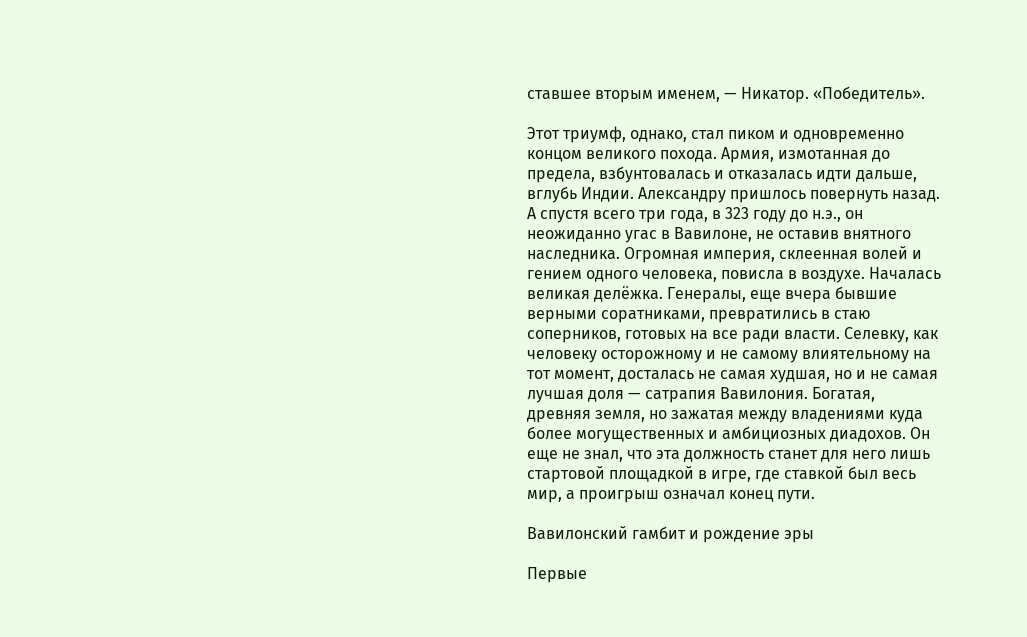ставшее вторым именем, — Никатор. «Победитель».

Этот триумф, однако, стал пиком и одновременно концом великого похода. Армия, измотанная до предела, взбунтовалась и отказалась идти дальше, вглубь Индии. Александру пришлось повернуть назад. А спустя всего три года, в 323 году до н.э., он неожиданно угас в Вавилоне, не оставив внятного наследника. Огромная империя, склеенная волей и гением одного человека, повисла в воздухе. Началась великая делёжка. Генералы, еще вчера бывшие верными соратниками, превратились в стаю соперников, готовых на все ради власти. Селевку, как человеку осторожному и не самому влиятельному на тот момент, досталась не самая худшая, но и не самая лучшая доля — сатрапия Вавилония. Богатая, древняя земля, но зажатая между владениями куда более могущественных и амбициозных диадохов. Он еще не знал, что эта должность станет для него лишь стартовой площадкой в игре, где ставкой был весь мир, а проигрыш означал конец пути.

Вавилонский гамбит и рождение эры

Первые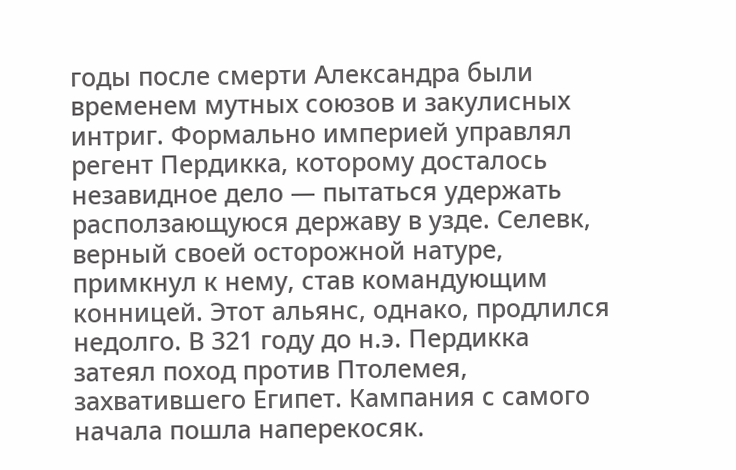годы после смерти Александра были временем мутных союзов и закулисных интриг. Формально империей управлял регент Пердикка, которому досталось незавидное дело — пытаться удержать расползающуюся державу в узде. Селевк, верный своей осторожной натуре, примкнул к нему, став командующим конницей. Этот альянс, однако, продлился недолго. В 321 году до н.э. Пердикка затеял поход против Птолемея, захватившего Египет. Кампания с самого начала пошла наперекосяк.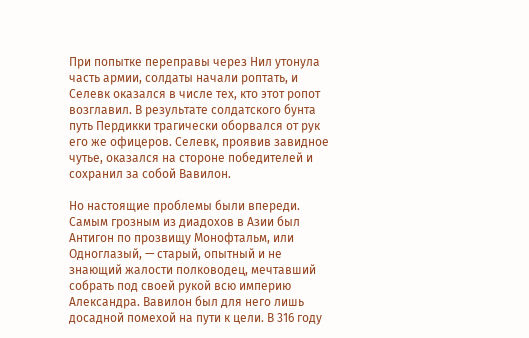При попытке переправы через Нил утонула часть армии, солдаты начали роптать, и Селевк оказался в числе тех, кто этот ропот возглавил. В результате солдатского бунта путь Пердикки трагически оборвался от рук его же офицеров. Селевк, проявив завидное чутье, оказался на стороне победителей и сохранил за собой Вавилон.

Но настоящие проблемы были впереди. Самым грозным из диадохов в Азии был Антигон по прозвищу Монофтальм, или Одноглазый, — старый, опытный и не знающий жалости полководец, мечтавший собрать под своей рукой всю империю Александра. Вавилон был для него лишь досадной помехой на пути к цели. В 316 году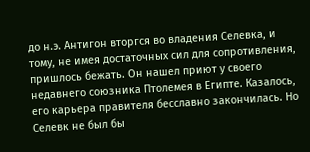до н.э. Антигон вторгся во владения Селевка, и тому, не имея достаточных сил для сопротивления, пришлось бежать. Он нашел приют у своего недавнего союзника Птолемея в Египте. Казалось, его карьера правителя бесславно закончилась. Но Селевк не был бы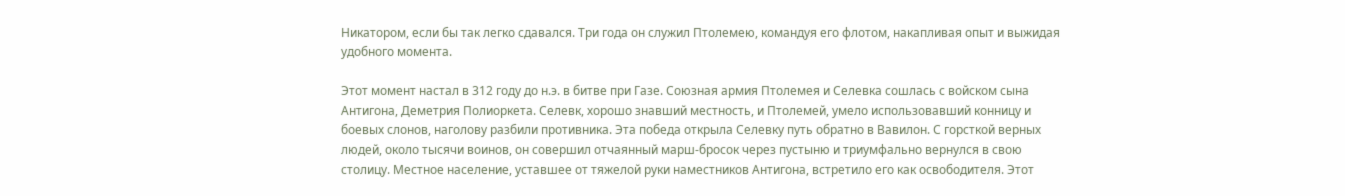Никатором, если бы так легко сдавался. Три года он служил Птолемею, командуя его флотом, накапливая опыт и выжидая удобного момента.

Этот момент настал в 312 году до н.э. в битве при Газе. Союзная армия Птолемея и Селевка сошлась с войском сына Антигона, Деметрия Полиоркета. Селевк, хорошо знавший местность, и Птолемей, умело использовавший конницу и боевых слонов, наголову разбили противника. Эта победа открыла Селевку путь обратно в Вавилон. С горсткой верных людей, около тысячи воинов, он совершил отчаянный марш-бросок через пустыню и триумфально вернулся в свою столицу. Местное население, уставшее от тяжелой руки наместников Антигона, встретило его как освободителя. Этот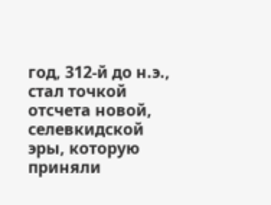год, 312-й до н.э., стал точкой отсчета новой, селевкидской эры, которую приняли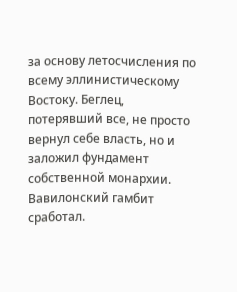за основу летосчисления по всему эллинистическому Востоку. Беглец, потерявший все, не просто вернул себе власть, но и заложил фундамент собственной монархии. Вавилонский гамбит сработал.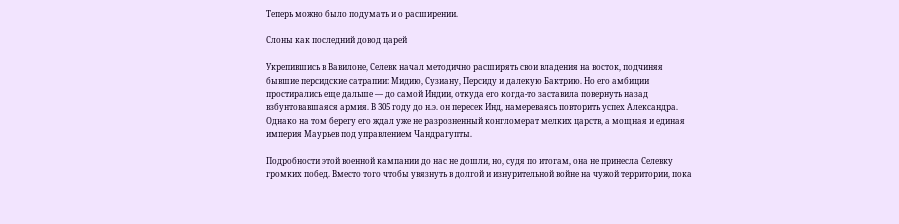Теперь можно было подумать и о расширении.

Слоны как последний довод царей

Укрепившись в Вавилоне, Селевк начал методично расширять свои владения на восток, подчиняя бывшие персидские сатрапии: Мидию, Сузиану, Персиду и далекую Бактрию. Но его амбиции простирались еще дальше — до самой Индии, откуда его когда-то заставила повернуть назад взбунтовавшаяся армия. В 305 году до н.э. он пересек Инд, намереваясь повторить успех Александра. Однако на том берегу его ждал уже не разрозненный конгломерат мелких царств, а мощная и единая империя Маурьев под управлением Чандрагупты.

Подробности этой военной кампании до нас не дошли, но, судя по итогам, она не принесла Селевку громких побед. Вместо того чтобы увязнуть в долгой и изнурительной войне на чужой территории, пока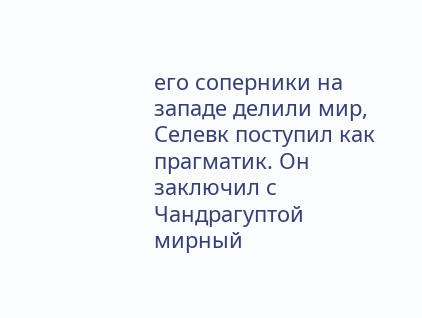его соперники на западе делили мир, Селевк поступил как прагматик. Он заключил с Чандрагуптой мирный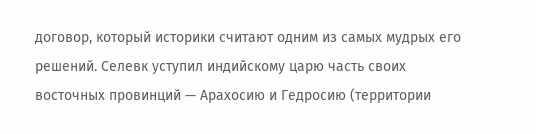договор, который историки считают одним из самых мудрых его решений. Селевк уступил индийскому царю часть своих восточных провинций — Арахосию и Гедросию (территории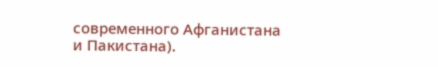современного Афганистана и Пакистана).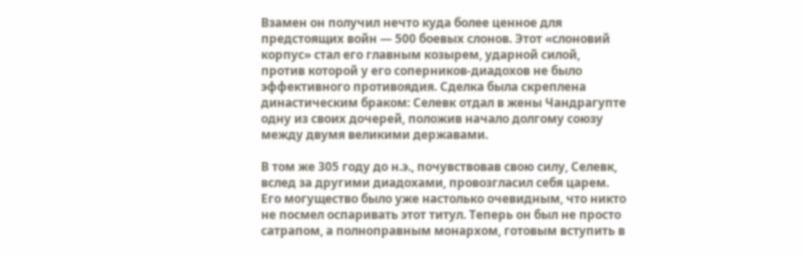Взамен он получил нечто куда более ценное для предстоящих войн — 500 боевых слонов. Этот «слоновий корпус» стал его главным козырем, ударной силой, против которой у его соперников-диадохов не было эффективного противоядия. Сделка была скреплена династическим браком: Селевк отдал в жены Чандрагупте одну из своих дочерей, положив начало долгому союзу между двумя великими державами.

В том же 305 году до н.э., почувствовав свою силу, Селевк, вслед за другими диадохами, провозгласил себя царем. Его могущество было уже настолько очевидным, что никто не посмел оспаривать этот титул. Теперь он был не просто сатрапом, а полноправным монархом, готовым вступить в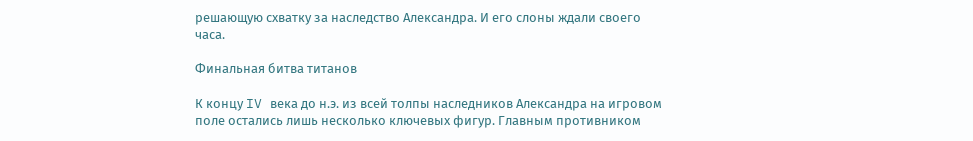решающую схватку за наследство Александра. И его слоны ждали своего часа.

Финальная битва титанов

К концу IV века до н.э. из всей толпы наследников Александра на игровом поле остались лишь несколько ключевых фигур. Главным противником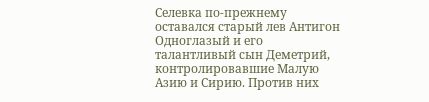Селевка по-прежнему оставался старый лев Антигон Одноглазый и его талантливый сын Деметрий, контролировавшие Малую Азию и Сирию. Против них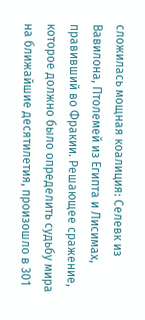сложилась мощная коалиция: Селевк из Вавилона, Птолемей из Египта и Лисимах, правивший во Фракии. Решающее сражение, которое должно было определить судьбу мира на ближайшие десятилетия, произошло в 301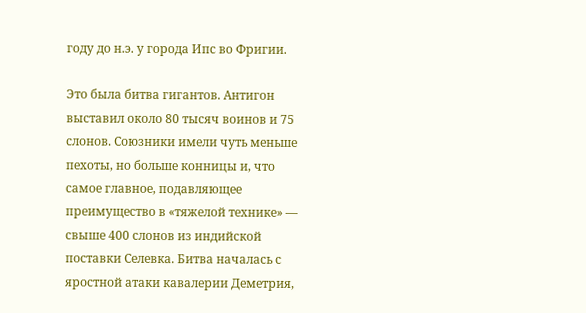году до н.э. у города Ипс во Фригии.

Это была битва гигантов. Антигон выставил около 80 тысяч воинов и 75 слонов. Союзники имели чуть меньше пехоты, но больше конницы и, что самое главное, подавляющее преимущество в «тяжелой технике» — свыше 400 слонов из индийской поставки Селевка. Битва началась с яростной атаки кавалерии Деметрия,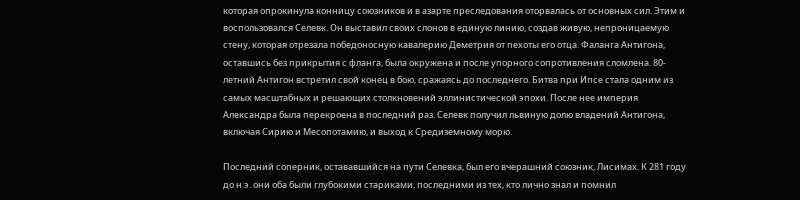которая опрокинула конницу союзников и в азарте преследования оторвалась от основных сил. Этим и воспользовался Селевк. Он выставил своих слонов в единую линию, создав живую, непроницаемую стену, которая отрезала победоносную кавалерию Деметрия от пехоты его отца. Фаланга Антигона, оставшись без прикрытия с фланга, была окружена и после упорного сопротивления сломлена. 80-летний Антигон встретил свой конец в бою, сражаясь до последнего. Битва при Ипсе стала одним из самых масштабных и решающих столкновений эллинистической эпохи. После нее империя Александра была перекроена в последний раз. Селевк получил львиную долю владений Антигона, включая Сирию и Месопотамию, и выход к Средиземному морю.

Последний соперник, остававшийся на пути Селевка, был его вчерашний союзник, Лисимах. К 281 году до н.э. они оба были глубокими стариками, последними из тех, кто лично знал и помнил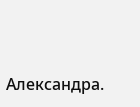Александра.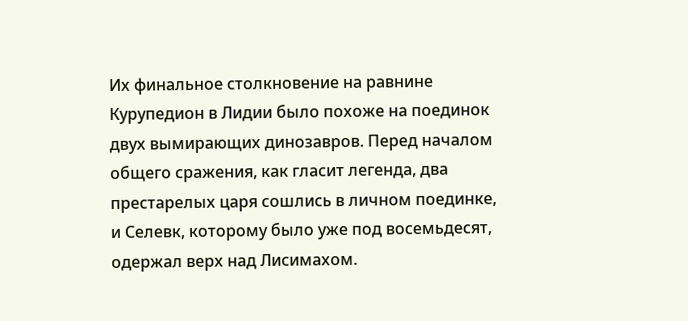Их финальное столкновение на равнине Курупедион в Лидии было похоже на поединок двух вымирающих динозавров. Перед началом общего сражения, как гласит легенда, два престарелых царя сошлись в личном поединке, и Селевк, которому было уже под восемьдесят, одержал верх над Лисимахом.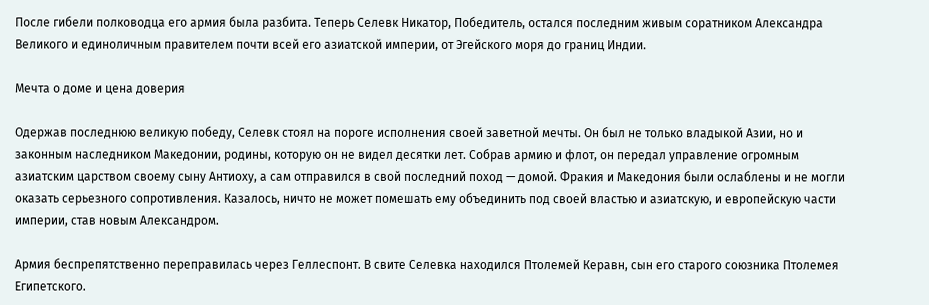После гибели полководца его армия была разбита. Теперь Селевк Никатор, Победитель, остался последним живым соратником Александра Великого и единоличным правителем почти всей его азиатской империи, от Эгейского моря до границ Индии.

Мечта о доме и цена доверия

Одержав последнюю великую победу, Селевк стоял на пороге исполнения своей заветной мечты. Он был не только владыкой Азии, но и законным наследником Македонии, родины, которую он не видел десятки лет. Собрав армию и флот, он передал управление огромным азиатским царством своему сыну Антиоху, а сам отправился в свой последний поход — домой. Фракия и Македония были ослаблены и не могли оказать серьезного сопротивления. Казалось, ничто не может помешать ему объединить под своей властью и азиатскую, и европейскую части империи, став новым Александром.

Армия беспрепятственно переправилась через Геллеспонт. В свите Селевка находился Птолемей Керавн, сын его старого союзника Птолемея Египетского.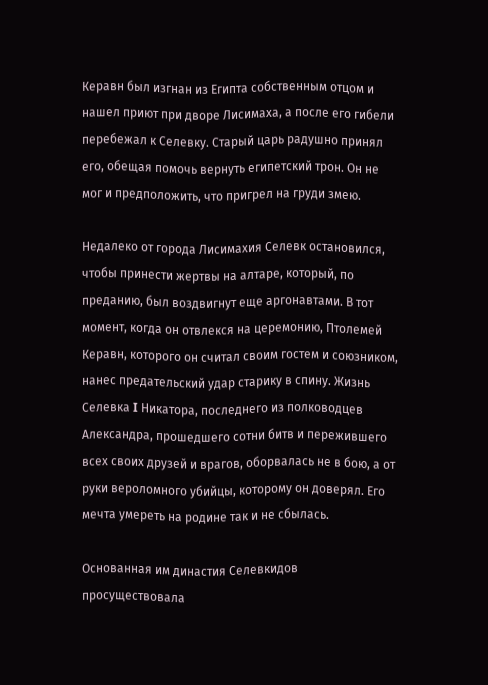Керавн был изгнан из Египта собственным отцом и нашел приют при дворе Лисимаха, а после его гибели перебежал к Селевку. Старый царь радушно принял его, обещая помочь вернуть египетский трон. Он не мог и предположить, что пригрел на груди змею.

Недалеко от города Лисимахия Селевк остановился, чтобы принести жертвы на алтаре, который, по преданию, был воздвигнут еще аргонавтами. В тот момент, когда он отвлекся на церемонию, Птолемей Керавн, которого он считал своим гостем и союзником, нанес предательский удар старику в спину. Жизнь Селевка I Никатора, последнего из полководцев Александра, прошедшего сотни битв и пережившего всех своих друзей и врагов, оборвалась не в бою, а от руки вероломного убийцы, которому он доверял. Его мечта умереть на родине так и не сбылась.

Основанная им династия Селевкидов просуществовала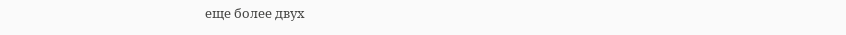еще более двух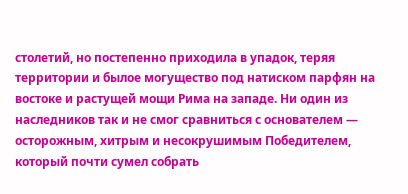столетий, но постепенно приходила в упадок, теряя территории и былое могущество под натиском парфян на востоке и растущей мощи Рима на западе. Ни один из наследников так и не смог сравниться с основателем — осторожным, хитрым и несокрушимым Победителем, который почти сумел собрать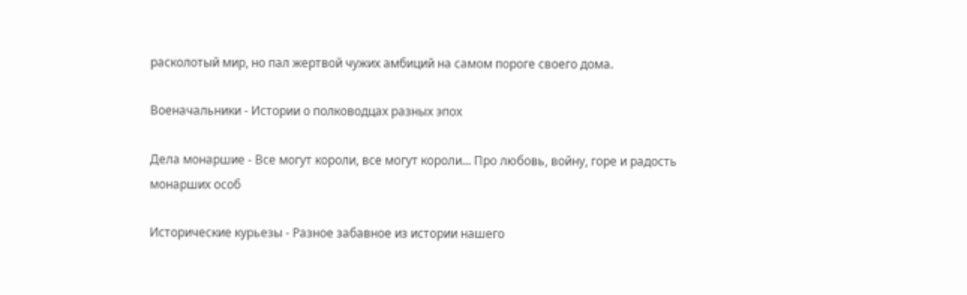расколотый мир, но пал жертвой чужих амбиций на самом пороге своего дома.

Военачальники - Истории о полководцах разных эпох

Дела монаршие - Все могут короли, все могут короли... Про любовь, войну, горе и радость монарших особ

Исторические курьезы - Разное забавное из истории нашего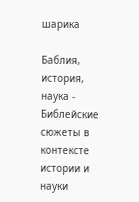шарика

Баблия, история, наука - Библейские сюжеты в контексте истории и науки